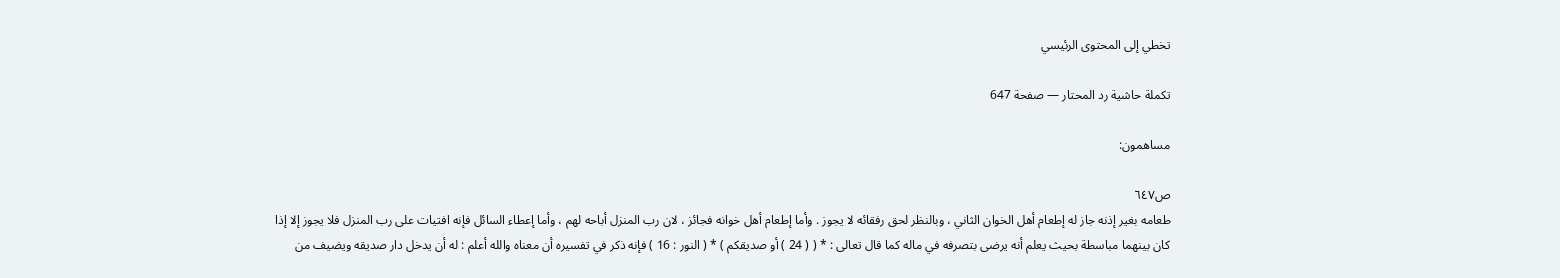تخطي إلى المحتوى الرئيسي

تكملة حاشية رد المحتار — صفحة 647

مساهمون:

ص٦٤٧
طعامه بغير إذنه جاز له إطعام أهل الخوان الثاني ، وبالنظر لحق رفقائه لا يجوز . وأما إطعام أهل خوانه فجائز ، لان رب المنزل أباحه لهم ، وأما إعطاء السائل فإنه افتيات على رب المنزل فلا يجوز إلا إذا كان بينهما مباسطة بحيث يعلم أنه يرضى بتصرفه في ماله كما قال تعالى : * ( ( 24 ) أو صديقكم ) * ( النور : 16 ) فإنه ذكر في تفسيره أن معناه والله أعلم : له أن يدخل دار صديقه ويضيف من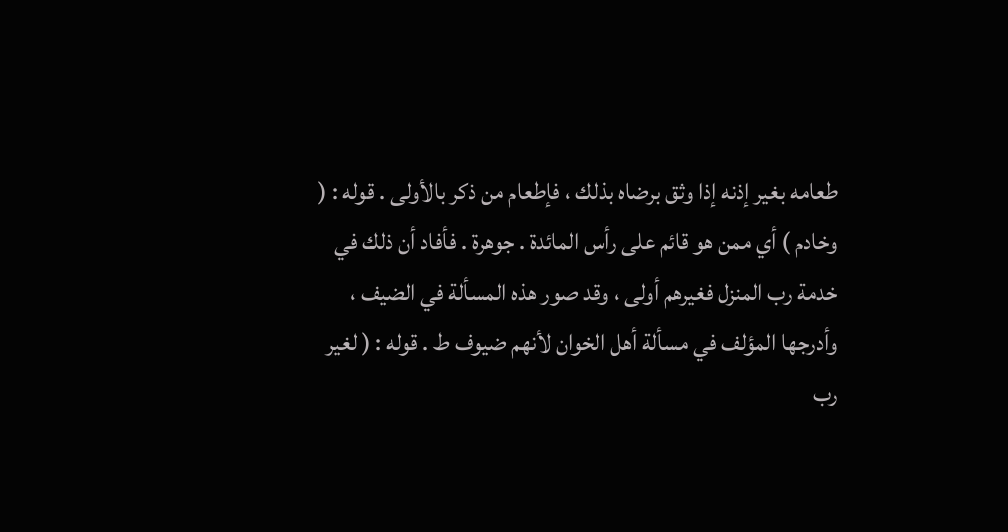طعامه بغير إذنه إذا وثق برضاه بذلك ، فإطعام من ذكر بالأولى . قوله : ( وخادم ) أي ممن هو قائم على رأس المائدة . جوهرة . فأفاد أن ذلك في خدمة رب المنزل فغيرهم أولى ، وقد صور هذه المسألة في الضيف ، وأدرجها المؤلف في مسألة أهل الخوان لأنهم ضيوف ط . قوله : ( لغير رب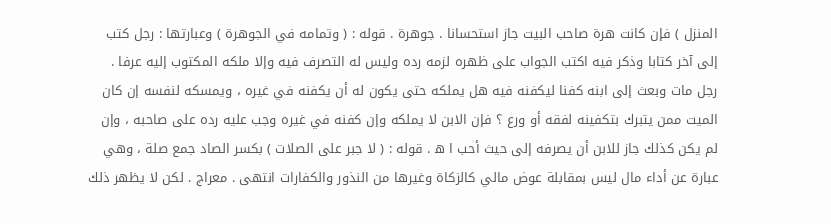المنزل ) فإن كانت هرة صاحب البيت جاز استحسانا . جوهرة . قوله : ( وتمامه في الجوهرة ) وعبارتها : رجل كتب إلى آخر كتابا وذكر فيه اكتب الجواب على ظهره لزمه رده وليس له التصرف فيه وإلا ملكه المكتوب إليه عرفا . رجل مات وبعث إلى ابنه كفنا ليكفنه فيه هل يملكه حتى يكون له أن يكفنه في غيره ، ويمسكه لنفسه إن كان الميت ممن يتبرك بتكفينه لفقه أو ورع ؟ فإن الابن لا يملكه وإن كفنه في غيره وجب عليه رده على صاحبه ، وإن لم يكن كذلك جاز للابن أن يصرفه إلى حيث أحب ا ه‍ . قوله : ( لا جبر على الصلات ) بكسر الصاد جمع صلة ، وهي عبارة عن أداء مال ليس بمقابلة عوض مالي كالزكاة وغيرها من النذور والكفارات انتهى . معراج . لكن لا يظهر ذلك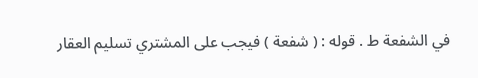في الشفعة ط . قوله : ( شفعة ) فيجب على المشتري تسليم العقار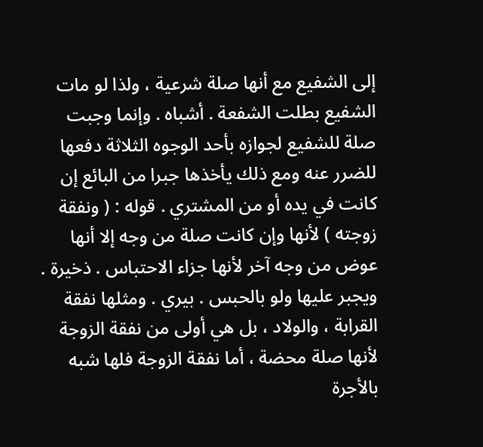إلى الشفيع مع أنها صلة شرعية ، ولذا لو مات الشفيع بطلت الشفعة . أشباه . وإنما وجبت صلة للشفيع لجوازه بأحد الوجوه الثلاثة دفعها للضرر عنه ومع ذلك يأخذها جبرا من البائع إن كانت في يده أو من المشتري . قوله : ( ونفقة زوجته ) لأنها وإن كانت صلة من وجه إلا أنها عوض من وجه آخر لأنها جزاء الاحتباس . ذخيرة . ويجبر عليها ولو بالحبس . بيري . ومثلها نفقة القرابة ، والولاد ، بل هي أولى من نفقة الزوجة لأنها صلة محضة ، أما نفقة الزوجة فلها شبه بالأجرة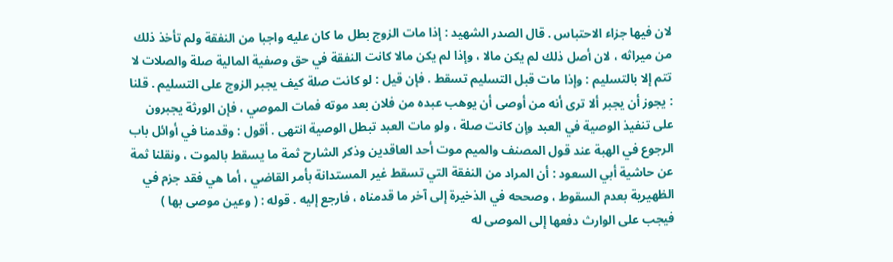لان فيها جزاء الاحتباس . قال الصدر الشهيد : إذا مات الزوج بطل ما كان عليه واجبا من النفقة ولم تأخذ ذلك من ميراثه ، لان أصل ذلك لم يكن مالا ، وإذا لم يكن مالا كانت النفقة في حق وصفية المالية صلة والصلات لا تتم إلا بالتسليم : وإذا مات قبل التسليم تسقط . فإن قيل : لو كانت صلة كيف يجبر الزوج على التسليم . قلنا : يجوز أن يجبر ألا ترى أنه من أوصى أن يوهب عبده من فلان بعد موته فمات الموصي ، فإن الورثة يجبرون على تنفيذ الوصية في العبد وإن كانت صلة ، ولو مات العبد تبطل الوصية انتهى . أقول : وقدمنا في أوائل باب الرجوع في الهبة عند قول المصنف والميم موت أحد العاقدين وذكر الشارح ثمة ما يسقط بالموت ، ونقلنا ثمة عن حاشية أبي السعود : أن المراد من النفقة التي تسقط غير المستدانة بأمر القاضي ، أما هي فقد جزم في الظهيرية بعدم السقوط ، وصححه في الذخيرة إلى آخر ما قدمناه ، فارجع إليه . قوله : ( وعين موصى بها ) فيجب على الوارث دفعها إلى الموصى له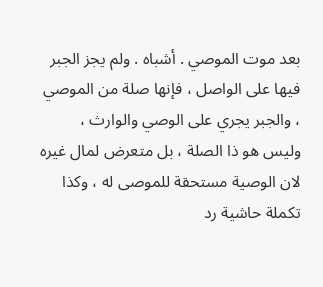بعد موت الموصي . أشباه . ولم يجز الجبر فيها على الواصل ، فإنها صلة من الموصي ، والجبر يجري على الوصي والوارث ، وليس هو ذا الصلة ، بل متعرض لمال غيره لان الوصية مستحقة للموصى له ، وكذا
تكملة حاشية رد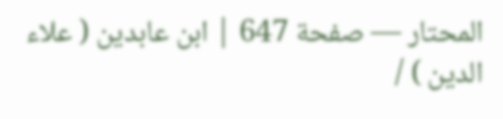المحتار — صفحة 647 | ابن عابدين ( علاء الدين ) /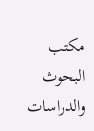مكتب البحوث والدراسات